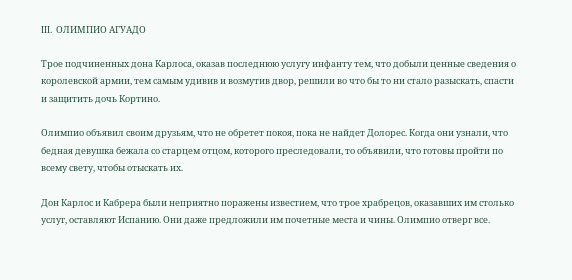III. ОЛИМПИО АГУАДО

Трое подчиненных дона Карлоса, оказав последнюю услугу инфанту тем, что добыли ценные сведения о королевской армии, тем самым удивив и возмутив двор, решили во что бы то ни стало разыскать, спасти и защитить дочь Кортино.

Олимпио объявил своим друзьям, что не обретет покоя, пока не найдет Долорес. Когда они узнали, что бедная девушка бежала со старцем отцом, которого преследовали, то объявили, что готовы пройти по всему свету, чтобы отыскать их.

Дон Карлос и Кабрера были неприятно поражены известием, что трое храбрецов, оказавших им столько услуг, оставляют Испанию. Они даже предложили им почетные места и чины. Олимпио отверг все.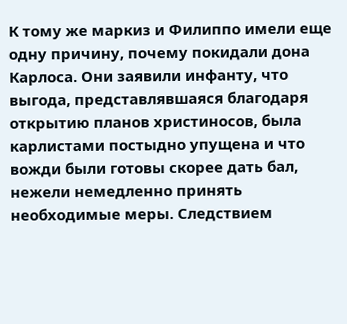К тому же маркиз и Филиппо имели еще одну причину, почему покидали дона Карлоса. Они заявили инфанту, что выгода, представлявшаяся благодаря открытию планов христиносов, была карлистами постыдно упущена и что вожди были готовы скорее дать бал, нежели немедленно принять необходимые меры. Следствием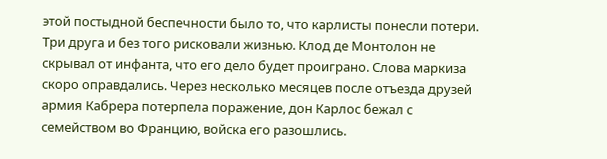этой постыдной беспечности было то, что карлисты понесли потери. Три друга и без того рисковали жизнью. Клод де Монтолон не скрывал от инфанта, что его дело будет проиграно. Слова маркиза скоро оправдались. Через несколько месяцев после отъезда друзей армия Кабрера потерпела поражение, дон Карлос бежал с семейством во Францию, войска его разошлись.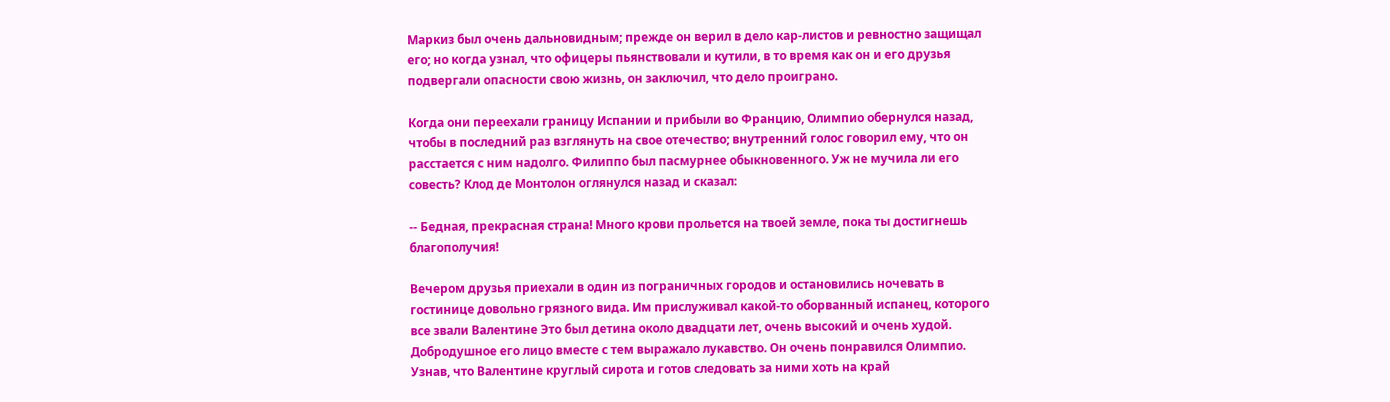Маркиз был очень дальновидным; прежде он верил в дело кар-листов и ревностно защищал его; но когда узнал, что офицеры пьянствовали и кутили, в то время как он и его друзья подвергали опасности свою жизнь, он заключил, что дело проиграно.

Когда они переехали границу Испании и прибыли во Францию, Олимпио обернулся назад, чтобы в последний раз взглянуть на свое отечество; внутренний голос говорил ему, что он расстается с ним надолго. Филиппо был пасмурнее обыкновенного. Уж не мучила ли его совесть? Клод де Монтолон оглянулся назад и сказал:

-- Бедная, прекрасная страна! Много крови прольется на твоей земле, пока ты достигнешь благополучия!

Вечером друзья приехали в один из пограничных городов и остановились ночевать в гостинице довольно грязного вида. Им прислуживал какой-то оборванный испанец, которого все звали Валентине Это был детина около двадцати лет, очень высокий и очень худой. Добродушное его лицо вместе с тем выражало лукавство. Он очень понравился Олимпио. Узнав, что Валентине круглый сирота и готов следовать за ними хоть на край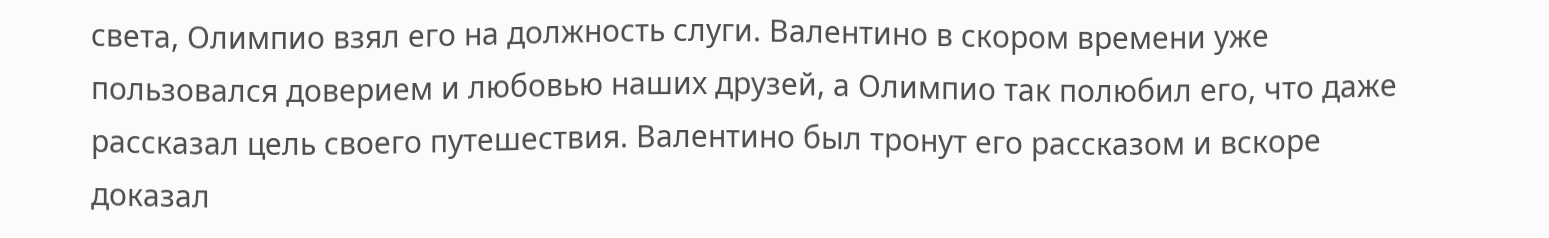света, Олимпио взял его на должность слуги. Валентино в скором времени уже пользовался доверием и любовью наших друзей, а Олимпио так полюбил его, что даже рассказал цель своего путешествия. Валентино был тронут его рассказом и вскоре доказал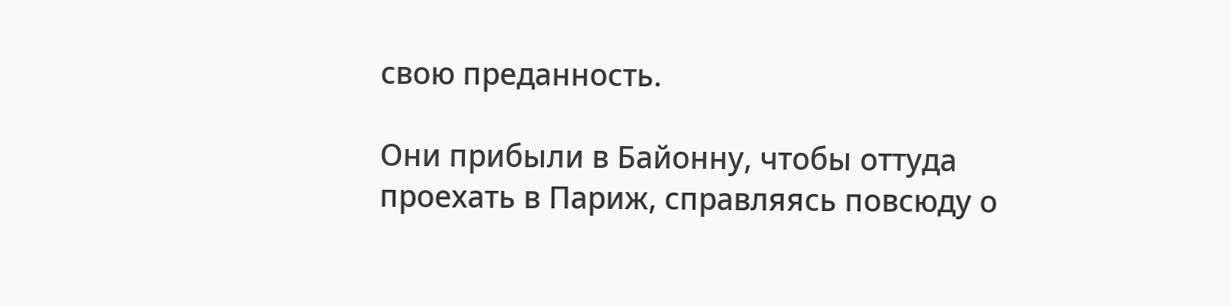свою преданность.

Они прибыли в Байонну, чтобы оттуда проехать в Париж, справляясь повсюду о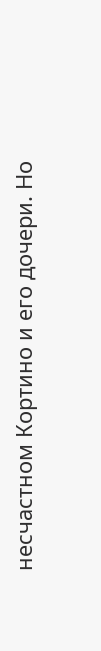несчастном Кортино и его дочери. Но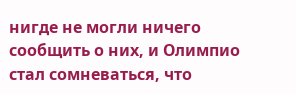нигде не могли ничего сообщить о них, и Олимпио стал сомневаться, что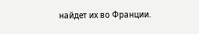найдет их во Франции.